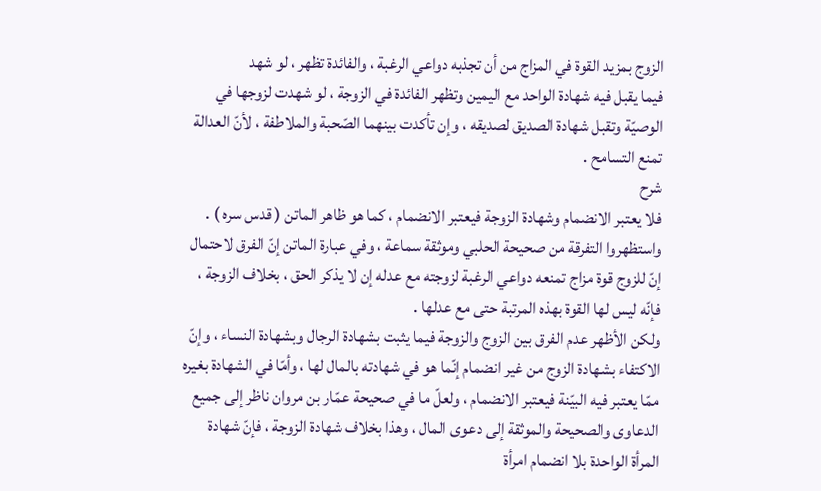الزوج بمزيد القوة في المزاج من أن تجذبه دواعي الرغبة ، والفائدة تظهر ، لو شهد
فيما يقبل فيه شهادة الواحد مع اليمين وتظهر الفائدة في الزوجة ، لو شهدت لزوجها في الوصيّة وتقبل شهادة الصديق لصديقه ، وإن تأكدت بينهما الصّحبة والملاطفة ، لأنّ العدالة تمنع التسامح .
شرح
فلا يعتبر الانضمام وشهادة الزوجة فيعتبر الانضمام ، كما هو ظاهر الماتن ( قدس سره ) .
واستظهروا التفرقة من صحيحة الحلبي وموثقة سماعة ، وفي عبارة الماتن إنّ الفرق لاحتمال إنّ للزوج قوة مزاج تمنعه دواعي الرغبة لزوجته مع عدله إن لا يذكر الحق ، بخلاف الزوجة ، فإنّه ليس لها القوة بهذه المرتبة حتى مع عدلها .
ولكن الأظهر عدم الفرق بين الزوج والزوجة فيما يثبت بشهادة الرجال وبشهادة النساء ، وإنّ الاكتفاء بشهادة الزوج من غير انضمام إنّما هو في شهادته بالمال لها ، وأمّا في الشهادة بغيره ممّا يعتبر فيه البيّنة فيعتبر الانضمام ، ولعلّ ما في صحيحة عمّار بن مروان ناظر إلى جميع الدعاوى والصحيحة والموثقة إلى دعوى المال ، وهذا بخلاف شهادة الزوجة ، فإنّ شهادة المرأة الواحدة بلا انضمام امرأة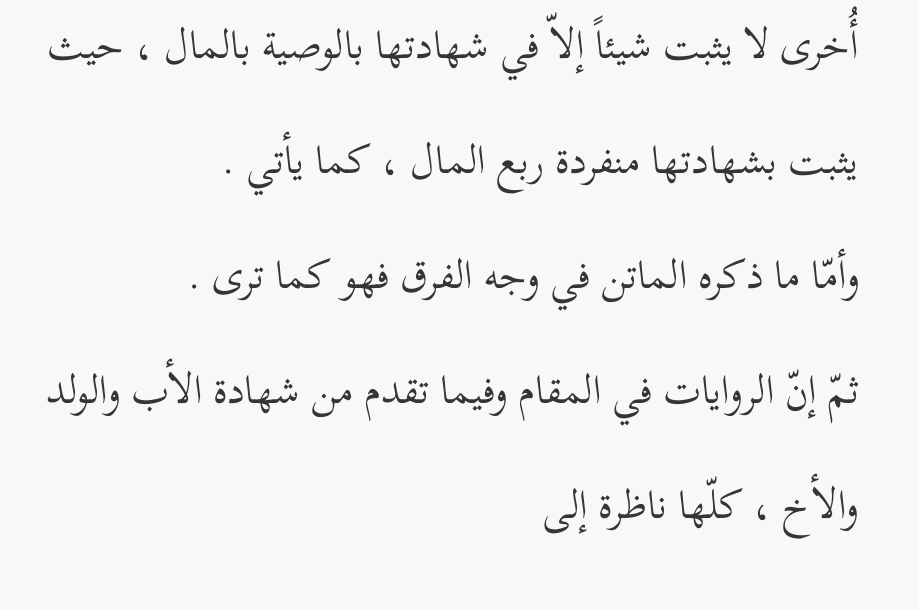أُخرى لا يثبت شيئاً إلاّ في شهادتها بالوصية بالمال ، حيث يثبت بشهادتها منفردة ربع المال ، كما يأتي .
وأمّا ما ذكره الماتن في وجه الفرق فهو كما ترى .
ثمّ إنّ الروايات في المقام وفيما تقدم من شهادة الأب والولد والأخ ، كلّها ناظرة إلى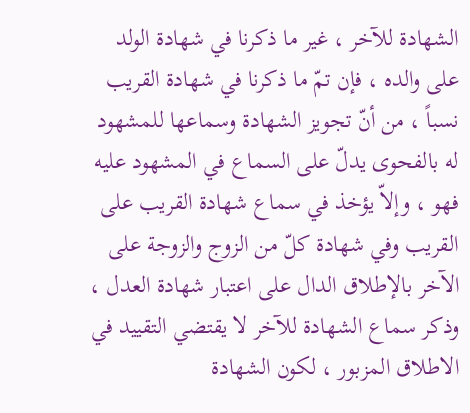الشهادة للآخر ، غير ما ذكرنا في شهادة الولد على والده ، فإن تمّ ما ذكرنا في شهادة القريب نسباً ، من أنّ تجويز الشهادة وسماعها للمشهود له بالفحوى يدلّ على السماع في المشهود عليه فهو ، وإلاّ يؤخذ في سماع شهادة القريب على القريب وفي شهادة كلّ من الزوج والزوجة على الآخر بالإطلاق الدال على اعتبار شهادة العدل ، وذكر سماع الشهادة للآخر لا يقتضي التقييد في الاطلاق المزبور ، لكون الشهادة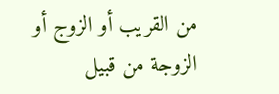من القريب أو الزوج أو الزوجة من قبيل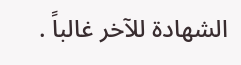الشهادة للآخر غالباً .